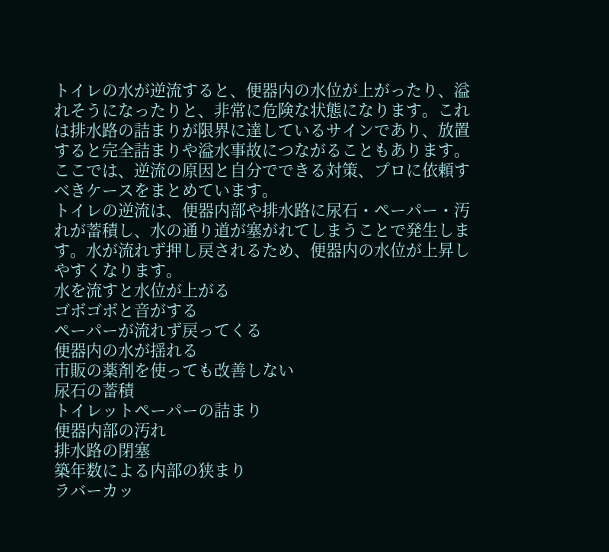トイレの水が逆流すると、便器内の水位が上がったり、溢れそうになったりと、非常に危険な状態になります。これは排水路の詰まりが限界に達しているサインであり、放置すると完全詰まりや溢水事故につながることもあります。ここでは、逆流の原因と自分でできる対策、プロに依頼すべきケースをまとめています。
トイレの逆流は、便器内部や排水路に尿石・ペーパー・汚れが蓄積し、水の通り道が塞がれてしまうことで発生します。水が流れず押し戻されるため、便器内の水位が上昇しやすくなります。
水を流すと水位が上がる
ゴボゴボと音がする
ペーパーが流れず戻ってくる
便器内の水が揺れる
市販の薬剤を使っても改善しない
尿石の蓄積
トイレットペーパーの詰まり
便器内部の汚れ
排水路の閉塞
築年数による内部の狭まり
ラバーカッ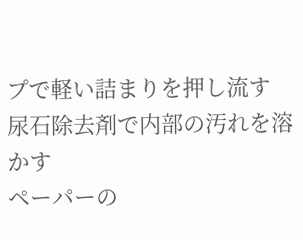プで軽い詰まりを押し流す
尿石除去剤で内部の汚れを溶かす
ペーパーの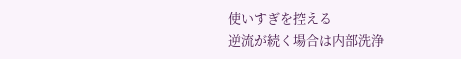使いすぎを控える
逆流が続く場合は内部洗浄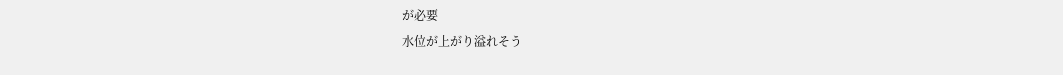が必要
水位が上がり溢れそう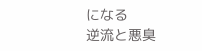になる
逆流と悪臭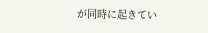が同時に起きてい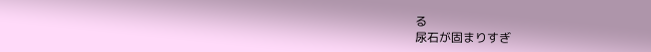る
尿石が固まりすぎ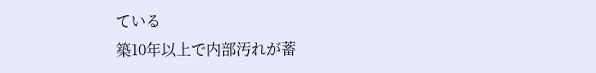ている
築10年以上で内部汚れが蓄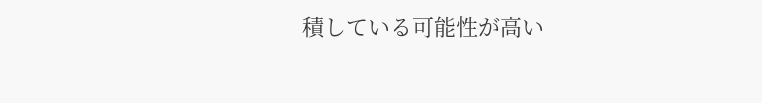積している可能性が高い